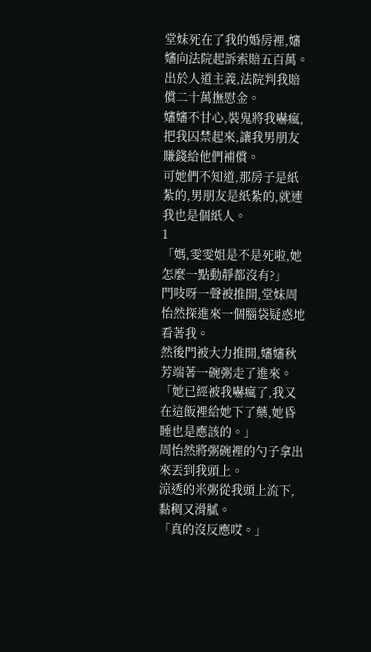堂妹死在了我的婚房裡,嬸嬸向法院起訴索賠五百萬。
出於人道主義,法院判我賠償二十萬撫慰金。
嬸嬸不甘心,裝鬼將我嚇瘋,把我囚禁起來,讓我男朋友賺錢給他們補償。
可她們不知道,那房子是紙紮的,男朋友是紙紮的,就連我也是個紙人。
1
「媽,雯雯姐是不是死啦,她怎麼一點動靜都沒有?」
門吱呀一聲被推開,堂妹周怡然探進來一個腦袋疑惑地看著我。
然後門被大力推開,嬸嬸秋芳端著一碗粥走了進來。
「她已經被我嚇瘋了,我又在這飯裡給她下了藥,她昏睡也是應該的。」
周怡然將粥碗裡的勺子拿出來丟到我頭上。
涼透的米粥從我頭上流下,黏稠又滑膩。
「真的沒反應哎。」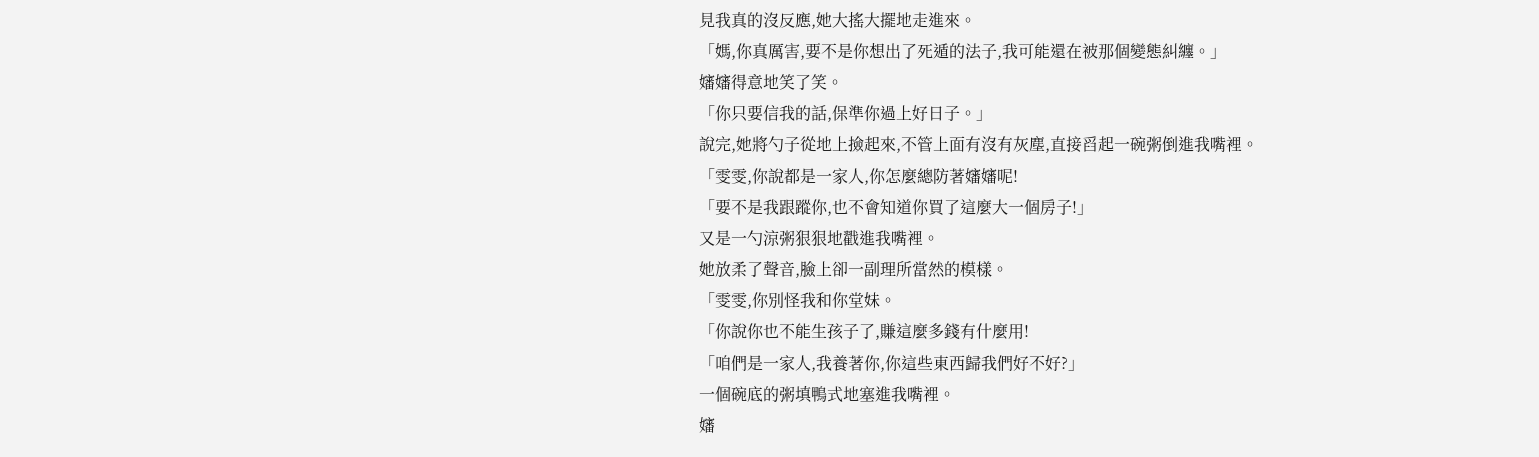見我真的沒反應,她大搖大擺地走進來。
「媽,你真厲害,要不是你想出了死遁的法子,我可能還在被那個變態糾纏。」
嬸嬸得意地笑了笑。
「你只要信我的話,保準你過上好日子。」
說完,她將勺子從地上撿起來,不管上面有沒有灰塵,直接舀起一碗粥倒進我嘴裡。
「雯雯,你說都是一家人,你怎麼總防著嬸嬸呢!
「要不是我跟蹤你,也不會知道你買了這麼大一個房子!」
又是一勺涼粥狠狠地戳進我嘴裡。
她放柔了聲音,臉上卻一副理所當然的模樣。
「雯雯,你別怪我和你堂妹。
「你說你也不能生孩子了,賺這麼多錢有什麼用!
「咱們是一家人,我養著你,你這些東西歸我們好不好?」
一個碗底的粥填鴨式地塞進我嘴裡。
嬸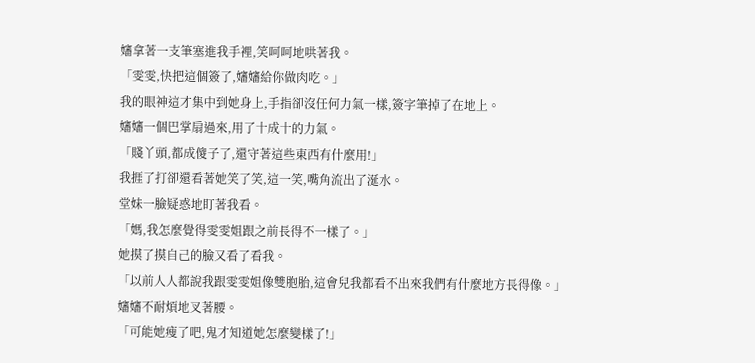嬸拿著一支筆塞進我手裡,笑呵呵地哄著我。
「雯雯,快把這個簽了,嬸嬸給你做肉吃。」
我的眼神這才集中到她身上,手指卻沒任何力氣一樣,簽字筆掉了在地上。
嬸嬸一個巴掌扇過來,用了十成十的力氣。
「賤丫頭,都成傻子了,還守著這些東西有什麼用!」
我捱了打卻還看著她笑了笑,這一笑,嘴角流出了涎水。
堂妹一臉疑惑地盯著我看。
「媽,我怎麼覺得雯雯姐跟之前長得不一樣了。」
她摸了摸自己的臉又看了看我。
「以前人人都說我跟雯雯姐像雙胞胎,這會兒我都看不出來我們有什麼地方長得像。」
嬸嬸不耐煩地叉著腰。
「可能她瘦了吧,鬼才知道她怎麼變樣了!」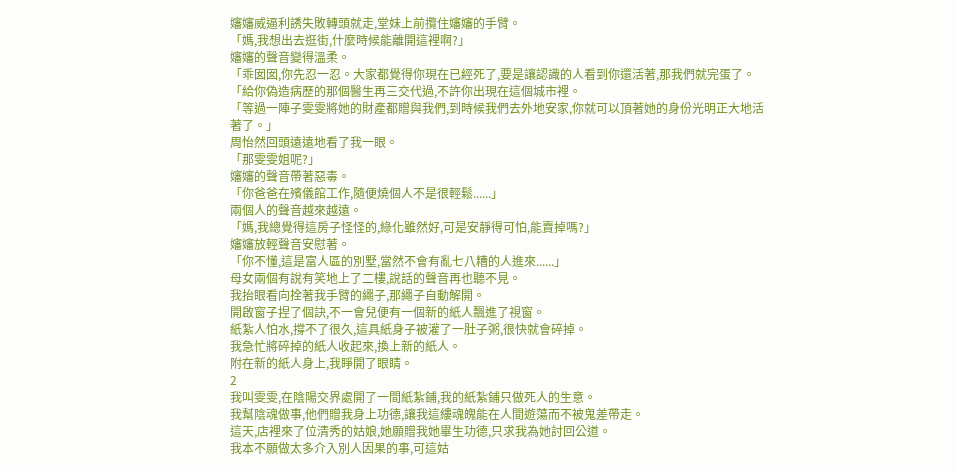嬸嬸威逼利誘失敗轉頭就走,堂妹上前攬住嬸嬸的手臂。
「媽,我想出去逛街,什麼時候能離開這裡啊?」
嬸嬸的聲音變得溫柔。
「乖囡囡,你先忍一忍。大家都覺得你現在已經死了,要是讓認識的人看到你還活著,那我們就完蛋了。
「給你偽造病歷的那個醫生再三交代過,不許你出現在這個城市裡。
「等過一陣子雯雯將她的財產都贈與我們,到時候我們去外地安家,你就可以頂著她的身份光明正大地活著了。」
周怡然回頭遠遠地看了我一眼。
「那雯雯姐呢?」
嬸嬸的聲音帶著惡毒。
「你爸爸在殯儀館工作,隨便燒個人不是很輕鬆......」
兩個人的聲音越來越遠。
「媽,我總覺得這房子怪怪的,綠化雖然好,可是安靜得可怕,能賣掉嗎?」
嬸嬸放輕聲音安慰著。
「你不懂,這是富人區的別墅,當然不會有亂七八糟的人進來......」
母女兩個有說有笑地上了二樓,說話的聲音再也聽不見。
我抬眼看向拴著我手臂的繩子,那繩子自動解開。
開啟窗子捏了個訣,不一會兒便有一個新的紙人飄進了視窗。
紙紮人怕水,撐不了很久,這具紙身子被灌了一肚子粥,很快就會碎掉。
我急忙將碎掉的紙人收起來,換上新的紙人。
附在新的紙人身上,我睜開了眼睛。
2
我叫雯雯,在陰陽交界處開了一間紙紮鋪,我的紙紮鋪只做死人的生意。
我幫陰魂做事,他們贈我身上功德,讓我這縷魂魄能在人間遊蕩而不被鬼差帶走。
這天,店裡來了位清秀的姑娘,她願贈我她畢生功德,只求我為她討回公道。
我本不願做太多介入別人因果的事,可這姑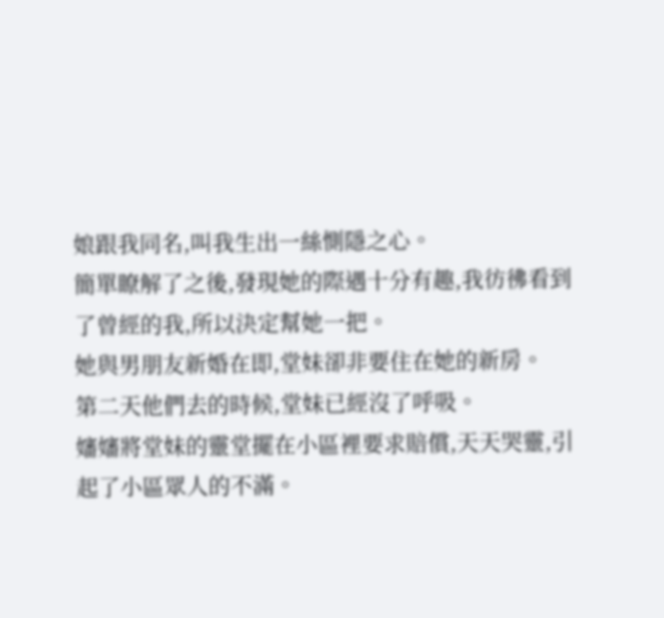娘跟我同名,叫我生出一絲惻隱之心。
簡單瞭解了之後,發現她的際遇十分有趣,我彷彿看到了曾經的我,所以決定幫她一把。
她與男朋友新婚在即,堂妹卻非要住在她的新房。
第二天他們去的時候,堂妹已經沒了呼吸。
嬸嬸將堂妹的靈堂擺在小區裡要求賠償,天天哭靈,引起了小區眾人的不滿。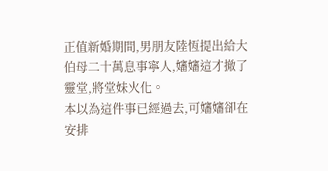正值新婚期間,男朋友陸恆提出給大伯母二十萬息事寧人,嬸嬸這才撤了靈堂,將堂妹火化。
本以為這件事已經過去,可嬸嬸卻在安排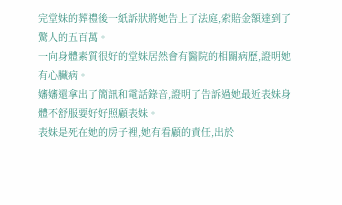完堂妹的葬禮後一紙訴狀將她告上了法庭,索賠金額達到了驚人的五百萬。
一向身體素質很好的堂妹居然會有醫院的相關病歷,證明她有心臟病。
嬸嬸還拿出了簡訊和電話錄音,證明了告訴過她最近表妹身體不舒服要好好照顧表妹。
表妹是死在她的房子裡,她有看顧的責任,出於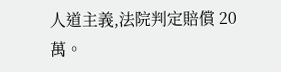人道主義,法院判定賠償 20 萬。